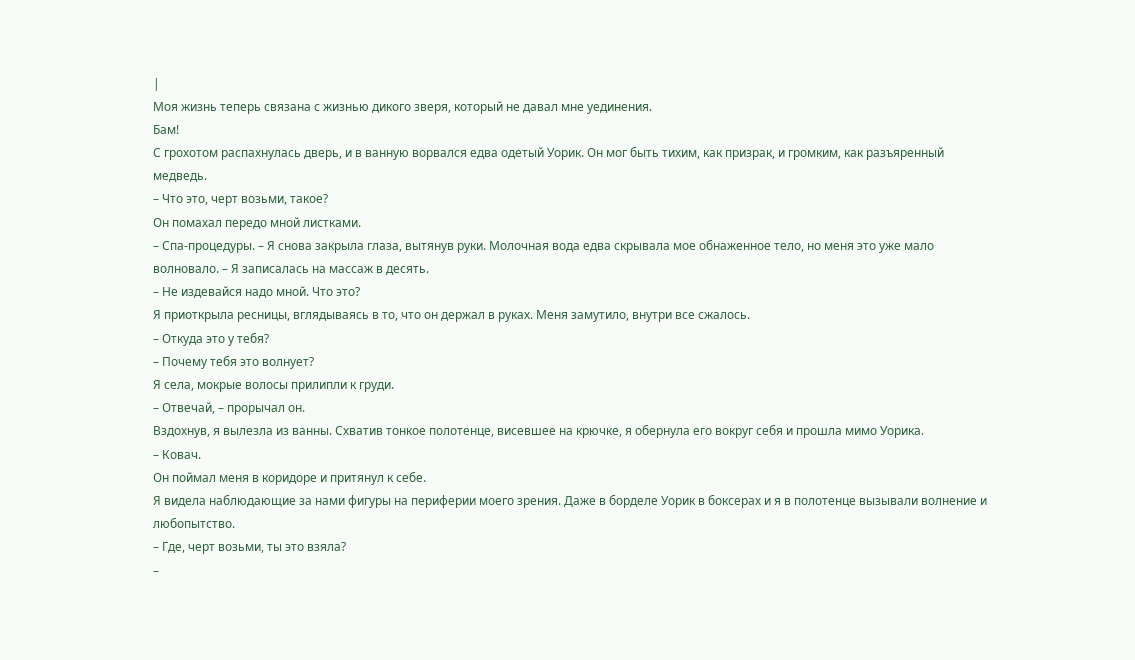|
Моя жизнь теперь связана с жизнью дикого зверя, который не давал мне уединения.
Бам!
С грохотом распахнулась дверь, и в ванную ворвался едва одетый Уорик. Он мог быть тихим, как призрак, и громким, как разъяренный медведь.
– Что это, черт возьми, такое?
Он помахал передо мной листками.
– Спа-процедуры. – Я снова закрыла глаза, вытянув руки. Молочная вода едва скрывала мое обнаженное тело, но меня это уже мало волновало. – Я записалась на массаж в десять.
– Не издевайся надо мной. Что это?
Я приоткрыла ресницы, вглядываясь в то, что он держал в руках. Меня замутило, внутри все сжалось.
– Откуда это у тебя?
– Почему тебя это волнует?
Я села, мокрые волосы прилипли к груди.
– Отвечай, – прорычал он.
Вздохнув, я вылезла из ванны. Схватив тонкое полотенце, висевшее на крючке, я обернула его вокруг себя и прошла мимо Уорика.
– Ковач.
Он поймал меня в коридоре и притянул к себе.
Я видела наблюдающие за нами фигуры на периферии моего зрения. Даже в борделе Уорик в боксерах и я в полотенце вызывали волнение и любопытство.
– Где, черт возьми, ты это взяла?
–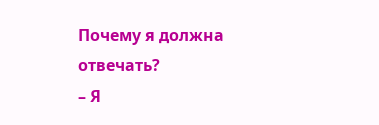Почему я должна отвечать?
– Я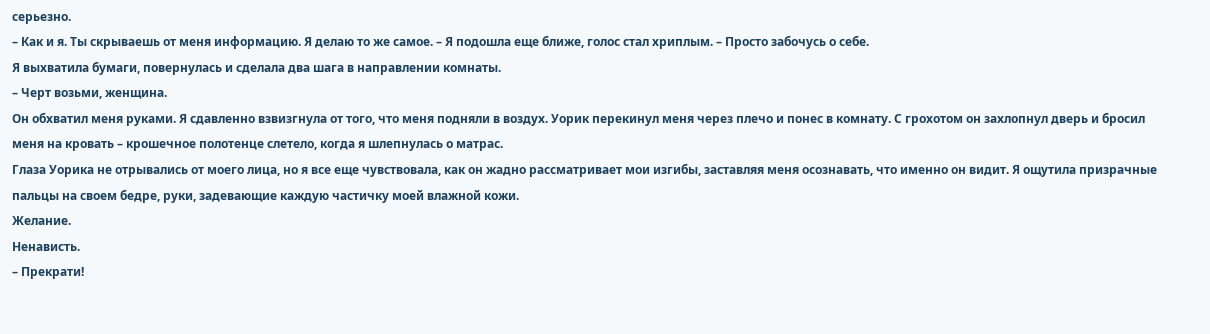серьезно.
– Как и я. Ты скрываешь от меня информацию. Я делаю то же самое. – Я подошла еще ближе, голос стал хриплым. – Просто забочусь о себе.
Я выхватила бумаги, повернулась и сделала два шага в направлении комнаты.
– Черт возьми, женщина.
Он обхватил меня руками. Я сдавленно взвизгнула от того, что меня подняли в воздух. Уорик перекинул меня через плечо и понес в комнату. С грохотом он захлопнул дверь и бросил меня на кровать – крошечное полотенце слетело, когда я шлепнулась о матрас.
Глаза Уорика не отрывались от моего лица, но я все еще чувствовала, как он жадно рассматривает мои изгибы, заставляя меня осознавать, что именно он видит. Я ощутила призрачные пальцы на своем бедре, руки, задевающие каждую частичку моей влажной кожи.
Желание.
Ненависть.
– Прекрати!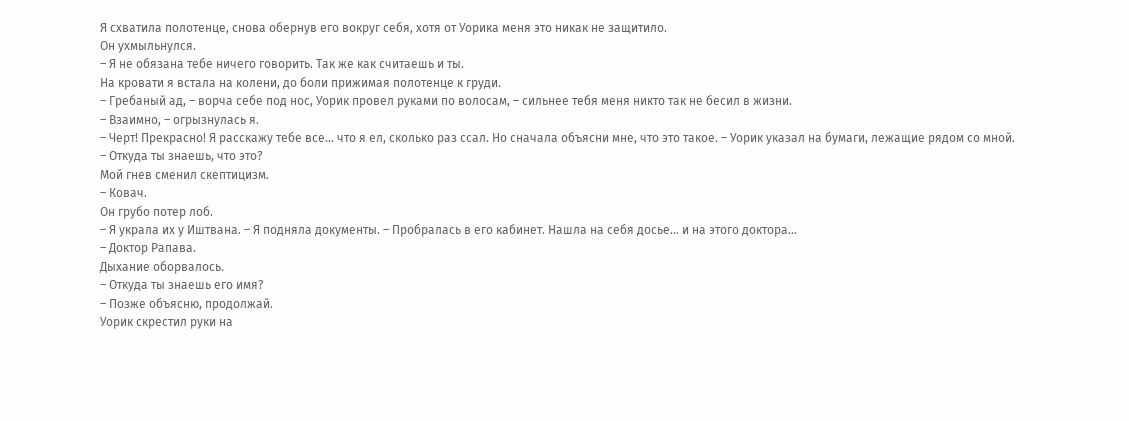Я схватила полотенце, снова обернув его вокруг себя, хотя от Уорика меня это никак не защитило.
Он ухмыльнулся.
– Я не обязана тебе ничего говорить. Так же как считаешь и ты.
На кровати я встала на колени, до боли прижимая полотенце к груди.
– Гребаный ад, – ворча себе под нос, Уорик провел руками по волосам, – сильнее тебя меня никто так не бесил в жизни.
– Взаимно, – огрызнулась я.
– Черт! Прекрасно! Я расскажу тебе все… что я ел, сколько раз ссал. Но сначала объясни мне, что это такое. – Уорик указал на бумаги, лежащие рядом со мной.
– Откуда ты знаешь, что это?
Мой гнев сменил скептицизм.
– Ковач.
Он грубо потер лоб.
– Я украла их у Иштвана. – Я подняла документы. – Пробралась в его кабинет. Нашла на себя досье… и на этого доктора…
– Доктор Рапава.
Дыхание оборвалось.
– Откуда ты знаешь его имя?
– Позже объясню, продолжай.
Уорик скрестил руки на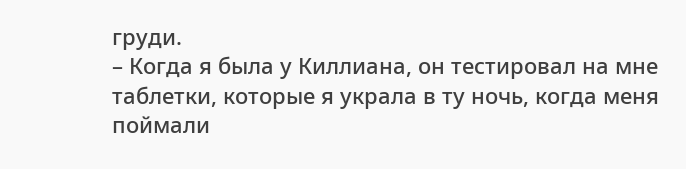груди.
– Когда я была у Киллиана, он тестировал на мне таблетки, которые я украла в ту ночь, когда меня поймали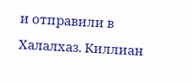и отправили в Халалхаз. Киллиан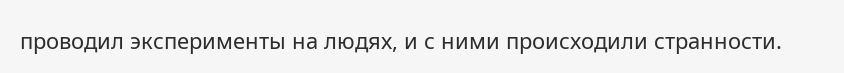проводил эксперименты на людях, и с ними происходили странности.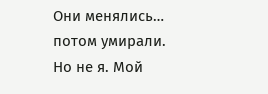Они менялись… потом умирали. Но не я. Мой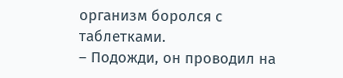организм боролся с таблетками.
– Подожди, он проводил на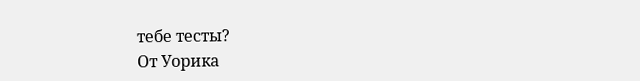тебе тесты?
От Уорика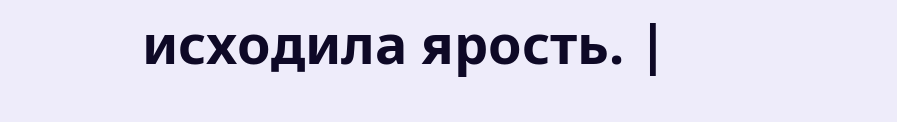исходила ярость. |